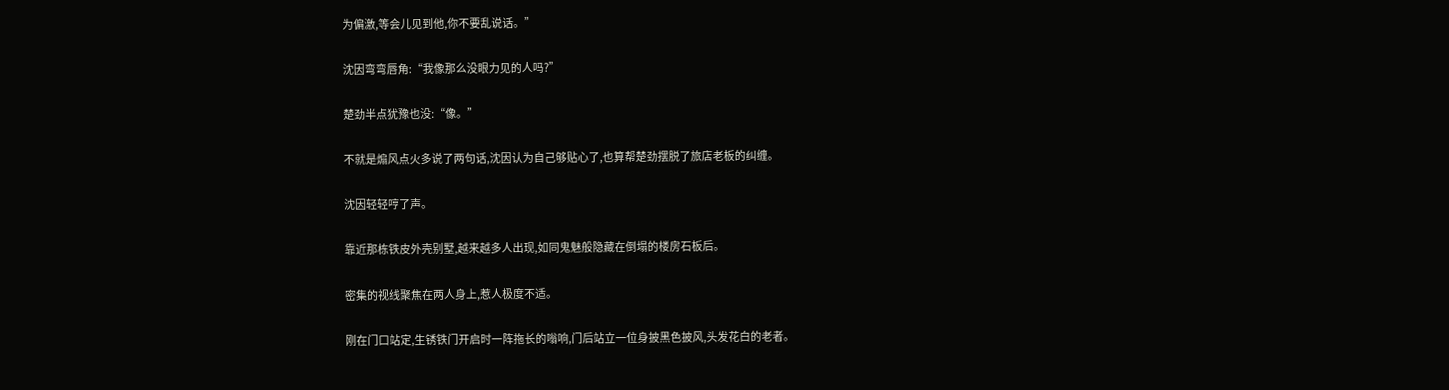为偏激,等会儿见到他,你不要乱说话。”

沈因弯弯唇角:“我像那么没眼力见的人吗?”

楚劲半点犹豫也没:“像。”

不就是煽风点火多说了两句话,沈因认为自己够贴心了,也算帮楚劲摆脱了旅店老板的纠缠。

沈因轻轻哼了声。

靠近那栋铁皮外壳别墅,越来越多人出现,如同鬼魅般隐藏在倒塌的楼房石板后。

密集的视线聚焦在两人身上,惹人极度不适。

刚在门口站定,生锈铁门开启时一阵拖长的嗡响,门后站立一位身披黑色披风,头发花白的老者。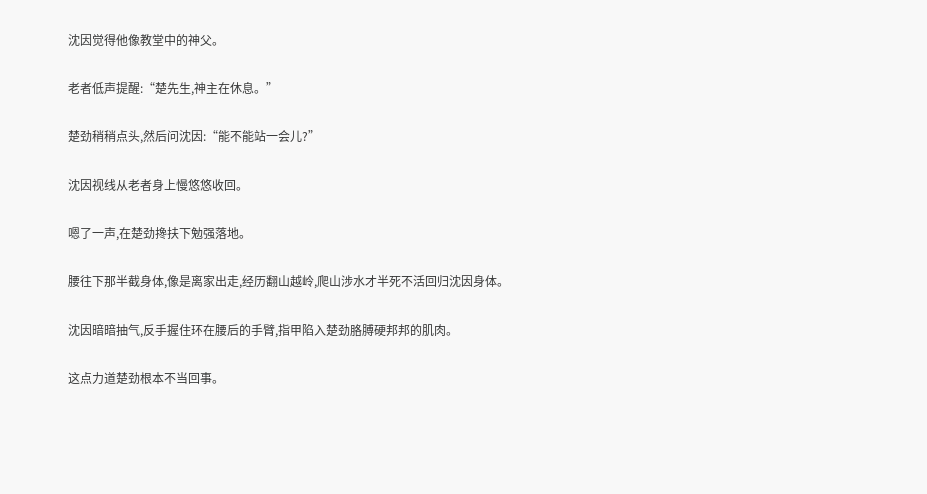沈因觉得他像教堂中的神父。

老者低声提醒:“楚先生,神主在休息。”

楚劲稍稍点头,然后问沈因:“能不能站一会儿?”

沈因视线从老者身上慢悠悠收回。

嗯了一声,在楚劲搀扶下勉强落地。

腰往下那半截身体,像是离家出走,经历翻山越岭,爬山涉水才半死不活回归沈因身体。

沈因暗暗抽气,反手握住环在腰后的手臂,指甲陷入楚劲胳膊硬邦邦的肌肉。

这点力道楚劲根本不当回事。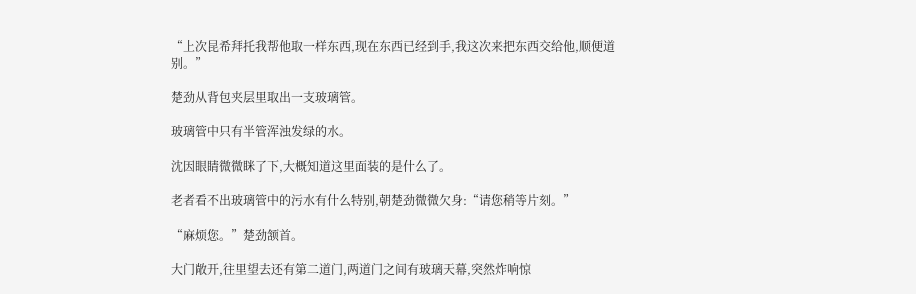“上次昆希拜托我帮他取一样东西,现在东西已经到手,我这次来把东西交给他,顺便道别。”

楚劲从背包夹层里取出一支玻璃管。

玻璃管中只有半管浑浊发绿的水。

沈因眼睛微微眯了下,大概知道这里面装的是什么了。

老者看不出玻璃管中的污水有什么特别,朝楚劲微微欠身:“请您稍等片刻。”

“麻烦您。”楚劲颔首。

大门敞开,往里望去还有第二道门,两道门之间有玻璃天幕,突然炸响惊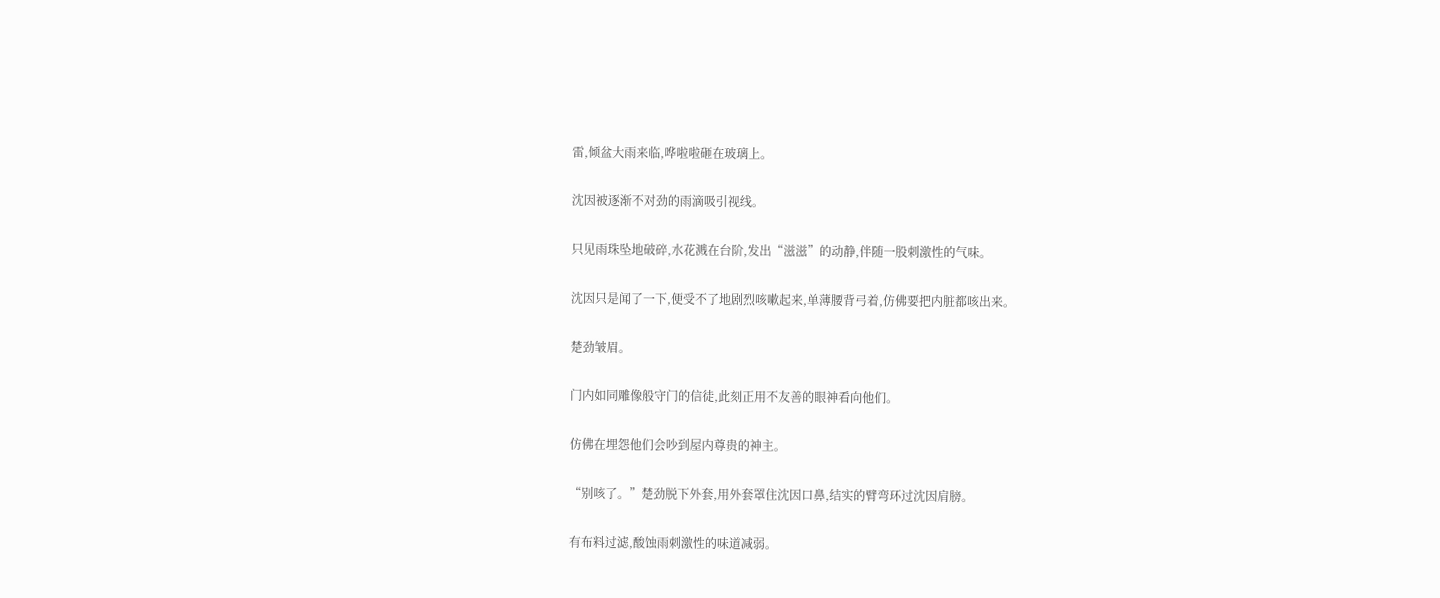雷,倾盆大雨来临,哗啦啦砸在玻璃上。

沈因被逐渐不对劲的雨滴吸引视线。

只见雨珠坠地破碎,水花溅在台阶,发出“滋滋”的动静,伴随一股刺激性的气味。

沈因只是闻了一下,便受不了地剧烈咳嗽起来,单薄腰背弓着,仿佛要把内脏都咳出来。

楚劲皱眉。

门内如同雕像般守门的信徒,此刻正用不友善的眼神看向他们。

仿佛在埋怨他们会吵到屋内尊贵的神主。

“别咳了。”楚劲脱下外套,用外套罩住沈因口鼻,结实的臂弯环过沈因肩膀。

有布料过滤,酸蚀雨刺激性的味道减弱。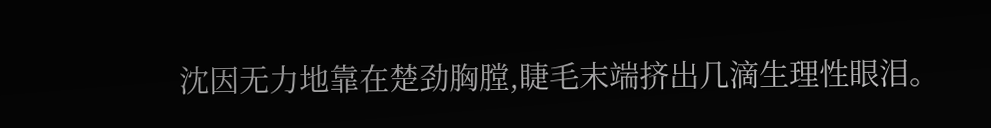沈因无力地靠在楚劲胸膛,睫毛末端挤出几滴生理性眼泪。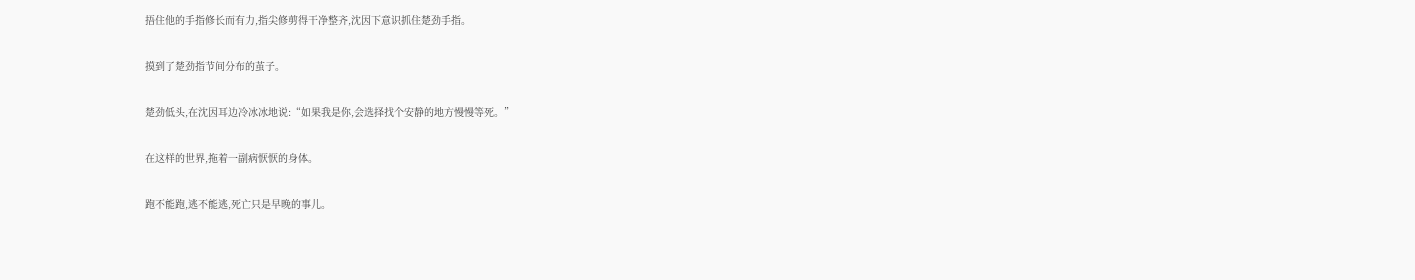捂住他的手指修长而有力,指尖修剪得干净整齐,沈因下意识抓住楚劲手指。

摸到了楚劲指节间分布的茧子。

楚劲低头,在沈因耳边冷冰冰地说:“如果我是你,会选择找个安静的地方慢慢等死。”

在这样的世界,拖着一副病恹恹的身体。

跑不能跑,逃不能逃,死亡只是早晚的事儿。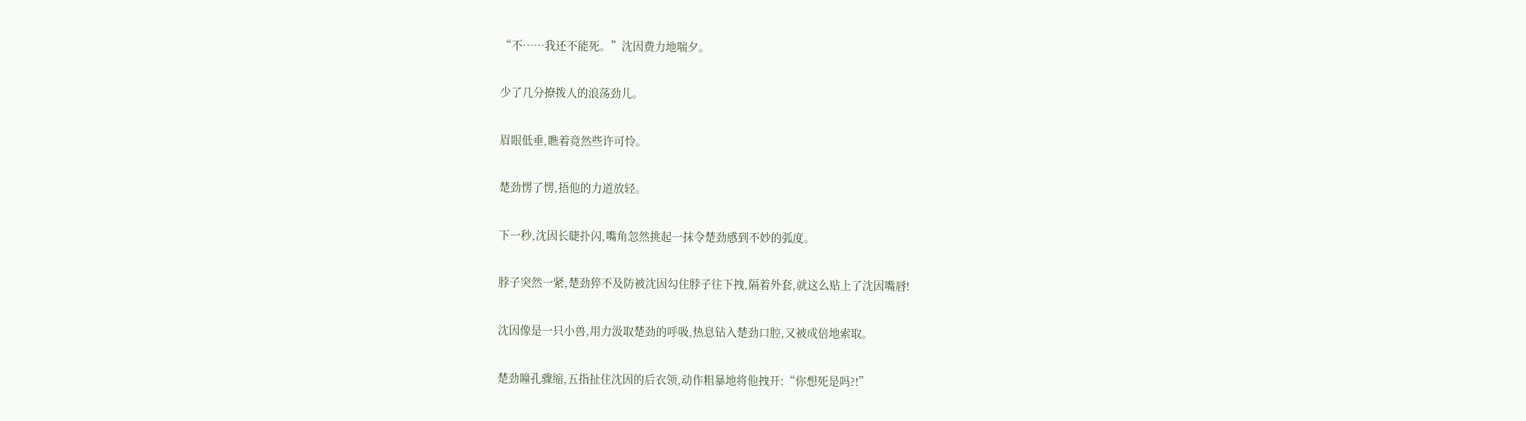“不……我还不能死。”沈因费力地喘夕。

少了几分撩拨人的浪荡劲儿。

眉眼低垂,瞧着竟然些许可怜。

楚劲愣了愣,捂他的力道放轻。

下一秒,沈因长睫扑闪,嘴角忽然挑起一抹令楚劲感到不妙的弧度。

脖子突然一紧,楚劲猝不及防被沈因勾住脖子往下拽,隔着外套,就这么贴上了沈因嘴唇!

沈因像是一只小兽,用力汲取楚劲的呼吸,热息钻入楚劲口腔,又被成倍地索取。

楚劲瞳孔骤缩,五指扯住沈因的后衣领,动作粗暴地将他拽开:“你想死是吗?!”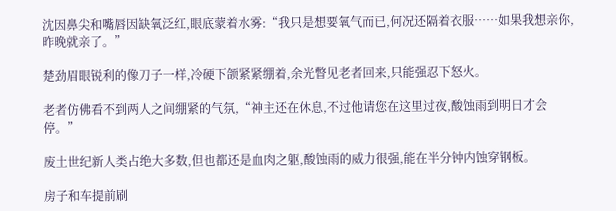沈因鼻尖和嘴唇因缺氧泛红,眼底蒙着水雾:“我只是想要氧气而已,何况还隔着衣服……如果我想亲你,昨晚就亲了。”

楚劲眉眼锐利的像刀子一样,冷硬下颌紧紧绷着,余光瞥见老者回来,只能强忍下怒火。

老者仿佛看不到两人之间绷紧的气氛,“神主还在休息,不过他请您在这里过夜,酸蚀雨到明日才会停。”

废土世纪新人类占绝大多数,但也都还是血肉之躯,酸蚀雨的威力很强,能在半分钟内蚀穿钢板。

房子和车提前刷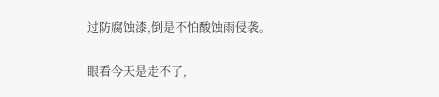过防腐蚀漆,倒是不怕酸蚀雨侵袭。

眼看今天是走不了,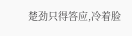楚劲只得答应,冷着脸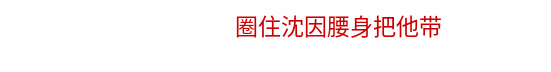圈住沈因腰身把他带